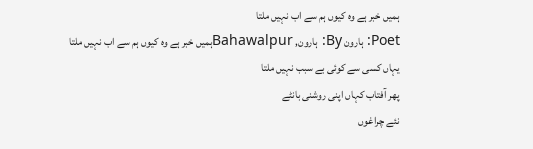ہمیں خبر ہے وہ کیوں ہم سے اب نہیں ملتا
Poet: ہارون By: ہارون, Bahawalpurہمیں خبر ہے وہ کیوں ہم سے اب نہیں ملتا
یہاں کسی سے کوئی بے سبب نہیں ملتا
پھر آفتاب کہاں اپنی روشنی بانٹے
نئے چراغوں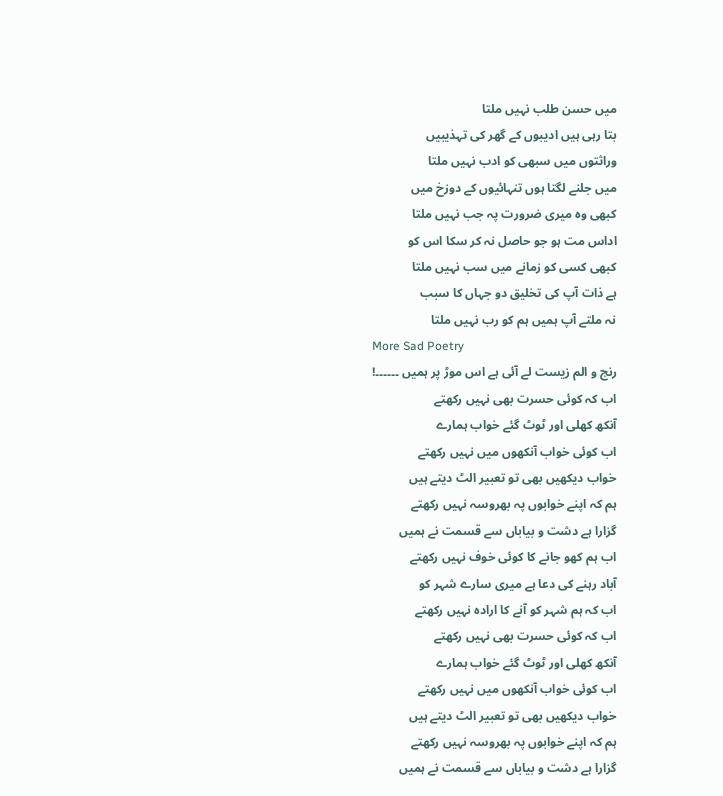میں حسن طلب نہیں ملتا
بتا رہی ہیں ادیبوں کے گھر کی تہذیبیں
وراثتوں میں سبھی کو ادب نہیں ملتا
میں جلنے لگتا ہوں تنہائیوں کے دوزخ میں
کبھی وہ میری ضرورت پہ جب نہیں ملتا
اداس مت ہو جو حاصل نہ کر سکا اس کو
کبھی کسی کو زمانے میں سب نہیں ملتا
ہے ذات آپ کی تخلیق دو جہاں کا سبب
نہ ملتے آپ ہمیں ہم کو رب نہیں ملتا
More Sad Poetry
رنج و الم زیست لے آئی ہے اس موڑ پر ہمیں ۔۔۔۔۔۔!
اب کہ کوئی حسرت بھی نہیں رکھتے
آنکھ کھلی اور ٹوٹ گئے خواب ہمارے
اب کوئی خواب آنکھوں میں نہیں رکھتے
خواب دیکھیں بھی تو تعبیر الٹ دیتے ہیں
ہم کہ اپنے خوابوں پہ بھروسہ نہیں رکھتے
گزارا ہے دشت و بیاباں سے قسمت نے ہمیں
اب ہم کھو جانے کا کوئی خوف نہیں رکھتے
آباد رہنے کی دعا ہے میری سارے شہر کو
اب کہ ہم شہر کو آنے کا ارادہ نہیں رکھتے
اب کہ کوئی حسرت بھی نہیں رکھتے
آنکھ کھلی اور ٹوٹ گئے خواب ہمارے
اب کوئی خواب آنکھوں میں نہیں رکھتے
خواب دیکھیں بھی تو تعبیر الٹ دیتے ہیں
ہم کہ اپنے خوابوں پہ بھروسہ نہیں رکھتے
گزارا ہے دشت و بیاباں سے قسمت نے ہمیں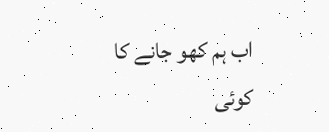اب ہم کھو جانے کا کوئی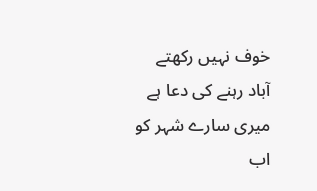خوف نہیں رکھتے
آباد رہنے کی دعا ہے میری سارے شہر کو
اب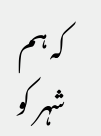کہ ہم شہر کو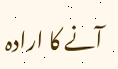آنے کا ارادہ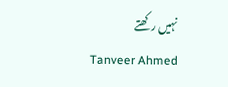نہیں رکھتے
Tanveer Ahmed